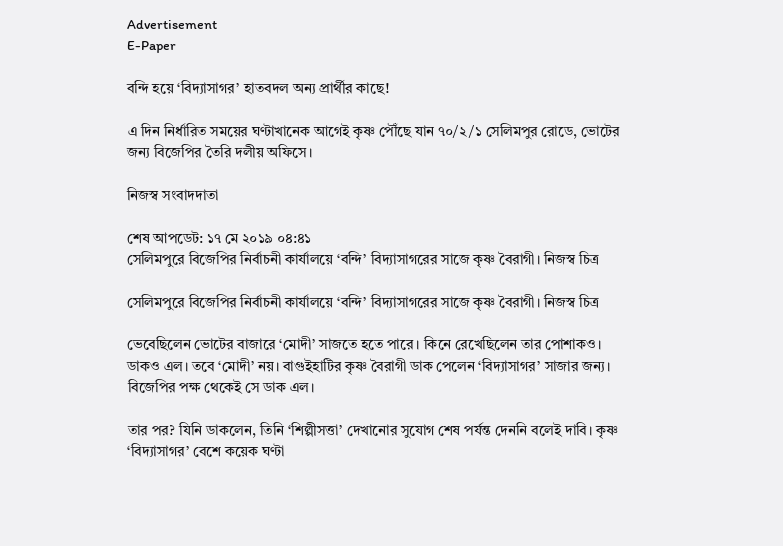Advertisement
E-Paper

বন্দি হয়ে ‘বিদ্যাসাগর’ হাতবদল অন্য প্রার্থীর কাছে!

এ দিন নির্ধারিত সময়ের ঘণ্টাখানেক আগেই কৃষ্ণ পৌঁছে যান ৭০/২/১ সেলিমপুর রোডে, ভোটের জন্য বিজেপির তৈরি দলীয় অফিসে।

নিজস্ব সংবাদদাতা

শেষ আপডেট: ১৭ মে ২০১৯ ০৪:৪১
সেলিমপুরে বিজেপির নির্বাচনী কার্যালয়ে ‘বন্দি’ বিদ্যাসাগরের সাজে কৃষ্ণ বৈরাগী। নিজস্ব চিত্র

সেলিমপুরে বিজেপির নির্বাচনী কার্যালয়ে ‘বন্দি’ বিদ্যাসাগরের সাজে কৃষ্ণ বৈরাগী। নিজস্ব চিত্র

ভেবেছিলেন ভোটের বাজারে ‘মোদী’ সাজতে হতে পারে। কিনে রেখেছিলেন তার পোশাকও। ডাকও এল। তবে ‘মোদী’ নয়। বাগুইহাটির কৃষ্ণ বৈরাগী ডাক পেলেন ‘বিদ্যাসাগর’ সাজার জন্য। বিজেপির পক্ষ থেকেই সে ডাক এল।

তার পর? যিনি ডাকলেন, তিনি ‘শিল্পীসত্তা’ দেখানোর সুযোগ শেষ পর্যন্ত দেননি বলেই দাবি। কৃষ্ণ ‘বিদ্যাসাগর’ বেশে কয়েক ঘণ্টা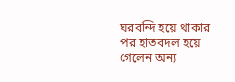ঘরবন্দি হয়ে থাকার পর হাতবদল হয়ে গেলেন অন্য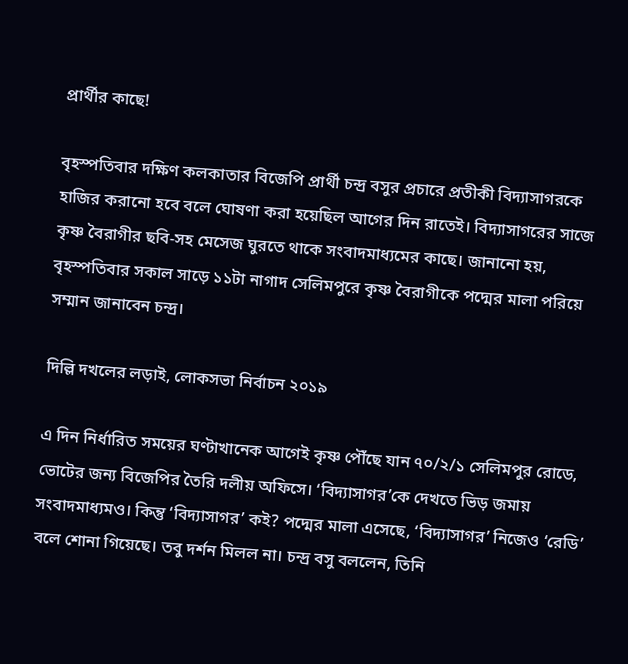প্রার্থীর কাছে!

বৃহস্পতিবার দক্ষিণ কলকাতার বিজেপি প্রার্থী চন্দ্র বসুর প্রচারে প্রতীকী বিদ্যাসাগরকে হাজির করানো হবে বলে ঘোষণা করা হয়েছিল আগের দিন রাতেই। বিদ্যাসাগরের সাজে কৃষ্ণ বৈরাগীর ছবি-সহ মেসেজ ঘুরতে থাকে সংবাদমাধ্যমের কাছে। জানানো হয়, বৃহস্পতিবার সকাল সাড়ে ১১টা নাগাদ সেলিমপুরে কৃষ্ণ বৈরাগীকে পদ্মের মালা পরিয়ে সম্মান জানাবেন চন্দ্র।

দিল্লি দখলের লড়াই, লোকসভা নির্বাচন ২০১৯

এ দিন নির্ধারিত সময়ের ঘণ্টাখানেক আগেই কৃষ্ণ পৌঁছে যান ৭০/২/১ সেলিমপুর রোডে, ভোটের জন্য বিজেপির তৈরি দলীয় অফিসে। ‘বিদ্যাসাগর’কে দেখতে ভিড় জমায় সংবাদমাধ্যমও। কিন্তু ‘বিদ্যাসাগর’ কই? পদ্মের মালা এসেছে, ‘বিদ‌্যাসাগর’ নিজেও ‘রেডি’ বলে শোনা গিয়েছে। তবু দর্শন মিলল না। চন্দ্র বসু বললেন, তিনি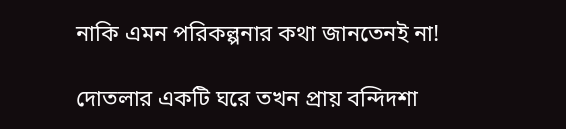নাকি এমন পরিকল্পনার কথা জানতেনই না!

দোতলার একটি ঘরে তখন প্রায় বন্দিদশা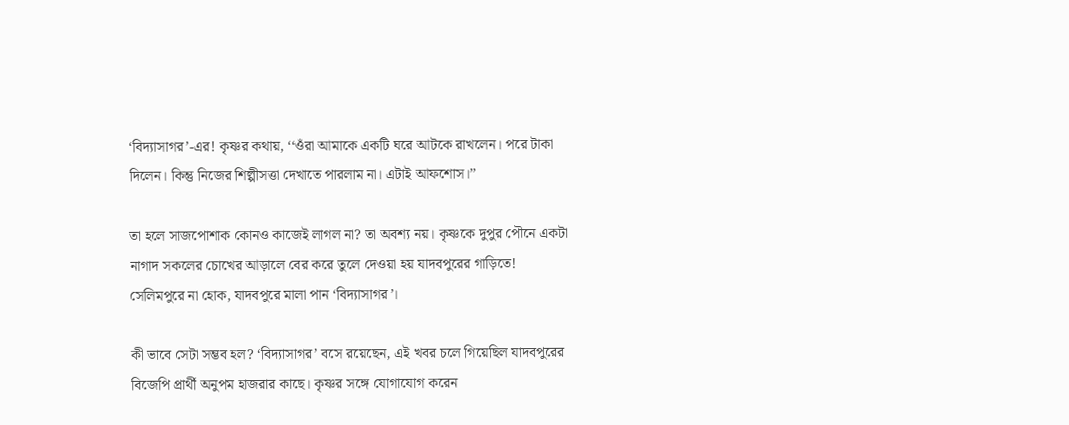‘বিদ্যাসাগর’-এর! কৃষ্ণর কথায়, ‘‘ওঁরা আমাকে একটি ঘরে আটকে রাখলেন। পরে টাকা দিলেন। কিন্তু নিজের শিল্পীসত্তা দেখাতে পারলাম না। এটাই আফশোস।’’

তা হলে সাজপোশাক কোনও কাজেই লাগল না? তা অবশ্য নয়। কৃষ্ণকে দুপুর পৌনে একটা নাগাদ সকলের চোখের আড়ালে বের করে তুলে দেওয়া হয় যাদবপুরের গাড়িতে! সেলিমপুরে না হোক, যাদবপুরে মালা পান ‘বিদ্যাসাগর’।

কী ভাবে সেটা সম্ভব হল? ‘বিদ্যাসাগর’ বসে রয়েছেন, এই খবর চলে গিয়েছিল যাদবপুরের বিজেপি প্রার্থী অনুপম হাজরার কাছে। কৃষ্ণর সঙ্গে যোগাযোগ করেন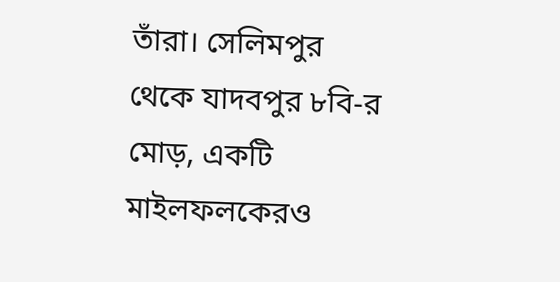তাঁরা। সেলিমপুর থেকে যাদবপুর ৮বি-র মোড়, একটি মাইলফলকেরও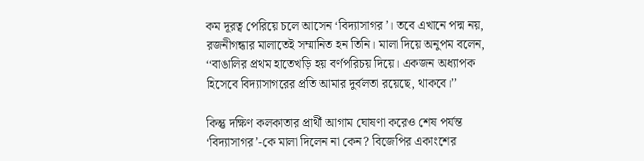কম দূরত্ব পেরিয়ে চলে আসেন ‘বিদ্যাসাগর’। তবে এখানে পদ্ম নয়, রজনীগন্ধার মালাতেই সম্মানিত হন তিনি। মালা দিয়ে অনুপম বলেন, ‘‘বাঙালির প্রথম হাতেখড়ি হয় বর্ণপরিচয় দিয়ে। একজন অধ্যাপক হিসেবে বিদ্যাসাগরের প্রতি আমার দুর্বলতা রয়েছে, থাকবে।’’

কিন্তু দক্ষিণ কলকাতার প্রার্থী আগাম ঘোষণা করেও শেষ পর্যন্ত ‘বিদ্যাসাগর’-কে মালা দিলেন না কেন? বিজেপির একাংশের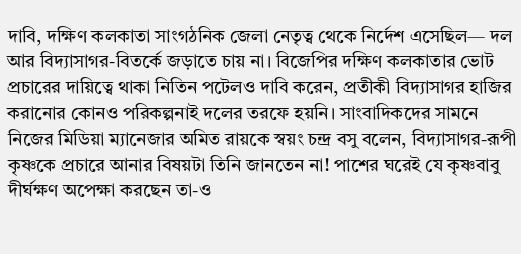দাবি, দক্ষিণ কলকাতা সাংগঠনিক জেলা নেতৃত্ব থেকে নির্দেশ এসেছিল— দল আর বিদ্যাসাগর-বিতর্কে জড়াতে চায় না। বিজেপির দক্ষিণ কলকাতার ভোট প্রচারের দায়িত্বে থাকা নিতিন পটেলও দাবি করেন, প্রতীকী বিদ্যাসাগর হাজির করানোর কোনও পরিকল্পনাই দলের তরফে হয়নি। সাংবাদিকদের সামনে নিজের মিডিয়া ম্যানেজার অমিত রায়কে স্বয়ং চন্দ্র বসু বলেন, বিদ্যাসাগর-রূপী কৃষ্ণকে প্রচারে আনার বিষয়টা তিনি জানতেন না! পাশের ঘরেই যে কৃষ্ণবাবু দীর্ঘক্ষণ অপেক্ষা করছেন তা-ও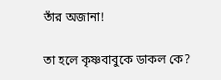তাঁর অজানা!

তা হলে কৃষ্ণবাবুকে ডাকল কে?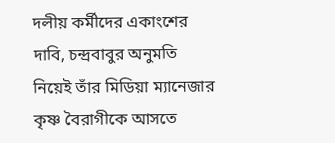দলীয় কর্মীদের একাংশের দাবি, চন্দ্রবাবুর অনুমতি নিয়েই তাঁর মিডিয়া ম্যানেজার কৃষ্ণ বৈরাগীকে আসতে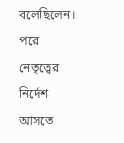বলেছিলেন। পরে নেতৃত্বের নির্দেশ আসতে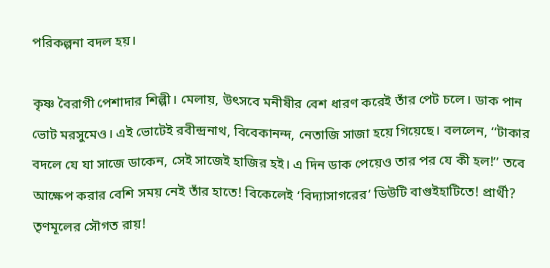পরিকল্পনা বদল হয়।

কৃষ্ণ বৈরাগী পেশাদার শিল্পী। মেলায়, উৎসবে মনীষীর বেশ ধারণ করেই তাঁর পেট চলে। ডাক পান ভোট মরসুমেও। এই ভোটেই রবীন্দ্রনাথ, বিবেকানন্দ, নেতাজি সাজা হয়ে গিয়েছে। বললেন, ‘‘টাকার বদলে যে যা সাজে ডাকেন, সেই সাজেই হাজির হই। এ দিন ডাক পেয়েও তার পর যে কী হল!’’ তবে আক্ষেপ করার বেশি সময় নেই তাঁর হাতে! বিকেলেই ‘বিদ্যাসাগরের’ ডিউটি বাগুইহাটিতে! প্রার্থী? তৃণমূলের সৌগত রায়!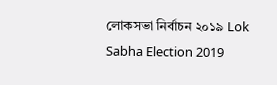লোকসভা নির্বাচন ২০১৯ Lok Sabha Election 2019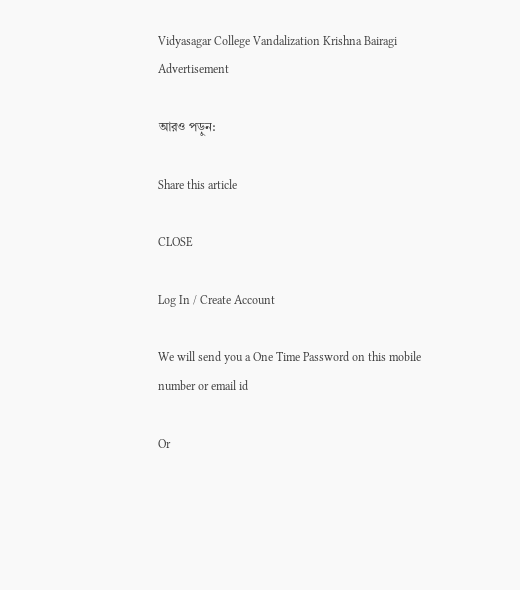Vidyasagar College Vandalization Krishna Bairagi
Advertisement

আরও পড়ুন:

Share this article

CLOSE

Log In / Create Account

We will send you a One Time Password on this mobile number or email id

Or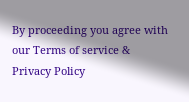By proceeding you agree with our Terms of service & Privacy Policy